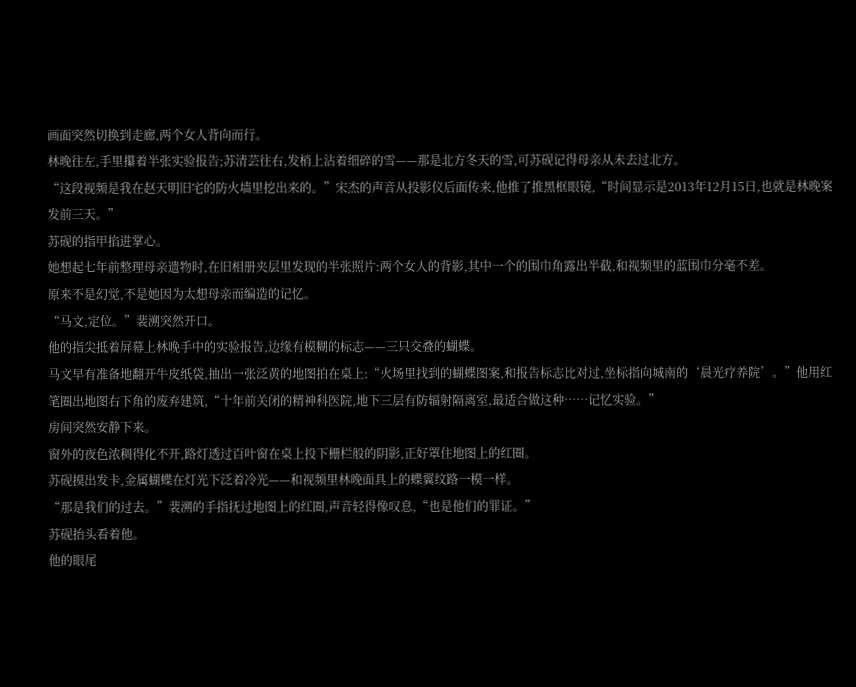画面突然切换到走廊,两个女人背向而行。
林晚往左,手里攥着半张实验报告;苏清芸往右,发梢上沾着细碎的雪——那是北方冬天的雪,可苏砚记得母亲从未去过北方。
“这段视频是我在赵天明旧宅的防火墙里挖出来的。”宋杰的声音从投影仪后面传来,他推了推黑框眼镜,“时间显示是2013年12月15日,也就是林晚案发前三天。”
苏砚的指甲掐进掌心。
她想起七年前整理母亲遗物时,在旧相册夹层里发现的半张照片:两个女人的背影,其中一个的围巾角露出半截,和视频里的蓝围巾分毫不差。
原来不是幻觉,不是她因为太想母亲而编造的记忆。
“马文,定位。”裴溯突然开口。
他的指尖抵着屏幕上林晚手中的实验报告,边缘有模糊的标志——三只交叠的蝴蝶。
马文早有准备地翻开牛皮纸袋,抽出一张泛黄的地图拍在桌上:“火场里找到的蝴蝶图案,和报告标志比对过,坐标指向城南的‘晨光疗养院’。”他用红笔圈出地图右下角的废弃建筑,“十年前关闭的精神科医院,地下三层有防辐射隔离室,最适合做这种……记忆实验。”
房间突然安静下来。
窗外的夜色浓稠得化不开,路灯透过百叶窗在桌上投下栅栏般的阴影,正好罩住地图上的红圈。
苏砚摸出发卡,金属蝴蝶在灯光下泛着冷光——和视频里林晚面具上的蝶翼纹路一模一样。
“那是我们的过去。”裴溯的手指抚过地图上的红圈,声音轻得像叹息,“也是他们的罪证。”
苏砚抬头看着他。
他的眼尾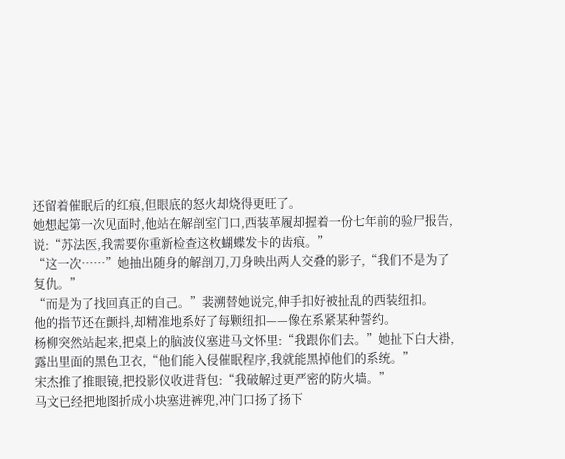还留着催眠后的红痕,但眼底的怒火却烧得更旺了。
她想起第一次见面时,他站在解剖室门口,西装革履却握着一份七年前的验尸报告,说:“苏法医,我需要你重新检查这枚蝴蝶发卡的齿痕。”
“这一次……”她抽出随身的解剖刀,刀身映出两人交叠的影子,“我们不是为了复仇。”
“而是为了找回真正的自己。”裴溯替她说完,伸手扣好被扯乱的西装纽扣。
他的指节还在颤抖,却精准地系好了每颗纽扣——像在系紧某种誓约。
杨柳突然站起来,把桌上的脑波仪塞进马文怀里:“我跟你们去。”她扯下白大褂,露出里面的黑色卫衣,“他们能入侵催眠程序,我就能黑掉他们的系统。”
宋杰推了推眼镜,把投影仪收进背包:“我破解过更严密的防火墙。”
马文已经把地图折成小块塞进裤兜,冲门口扬了扬下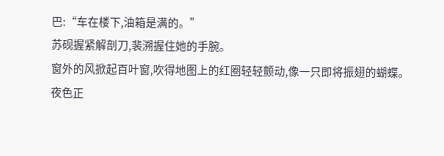巴:“车在楼下,油箱是满的。”
苏砚握紧解剖刀,裴溯握住她的手腕。
窗外的风掀起百叶窗,吹得地图上的红圈轻轻颤动,像一只即将振翅的蝴蝶。
夜色正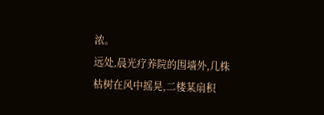浓。
远处,晨光疗养院的围墙外,几株枯树在风中摇晃,二楼某扇积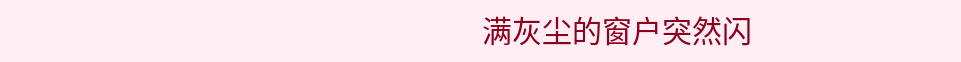满灰尘的窗户突然闪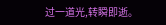过一道光,转瞬即逝。